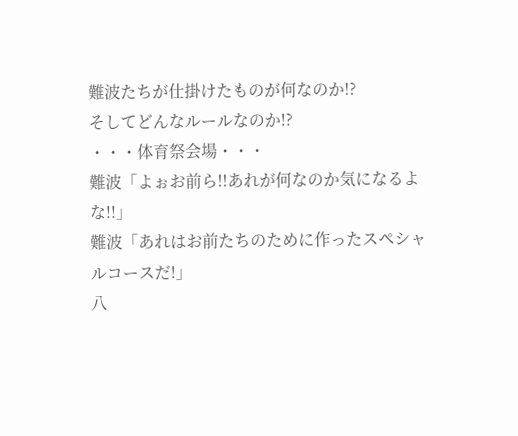難波たちが仕掛けたものが何なのか!?
そしてどんなルールなのか!?
・・・体育祭会場・・・
難波「よぉお前ら!!あれが何なのか気になるよな!!」
難波「あれはお前たちのために作ったスペシャルコースだ!」
八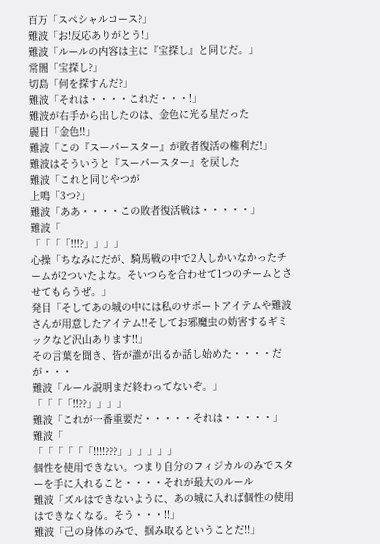百万「スペシャルコース?」
難波「お!反応ありがとう!」
難波「ルールの内容は主に『宝探し』と同じだ。」
常闇「宝探し?」
切島「何を探すんだ?」
難波「それは・・・・これだ・・・!」
難波が右手から出したのは、金色に光る星だった
麗日「金色!!」
難波「この『スーパースター』が敗者復活の権利だ!」
難波はそういうと『スーパースター』を戻した
難波「これと同じやつが
上鳴「3つ?」
難波「ああ・・・・この敗者復活戦は・・・・・」
難波「
「「「「!!!?」」」」
心操「ちなみにだが、騎馬戦の中で2人しかいなかったチームが2ついたよな。そいつらを合わせて1つのチームとさせてもらうぜ。」
発目「そしてあの城の中には私のサポートアイテムや難波さんが用意したアイテム!!そしてお邪魔虫の妨害するギミックなど沢山あります!!」
その言葉を聞き、皆が誰が出るか話し始めた・・・・だが・・・
難波「ルール説明まだ終わってないぞ。」
「「「「!!??」」」」
難波「これが一番重要だ・・・・・それは・・・・・」
難波「
「「「「「「!!!!???」」」」」」
個性を使用できない。つまり自分のフィジカルのみでスターを手に入れること・・・・それが最大のルール
難波「ズルはできないように、あの城に入れば個性の使用はできなくなる。そう・・・!!」
難波「己の身体のみで、掴み取るということだ!!」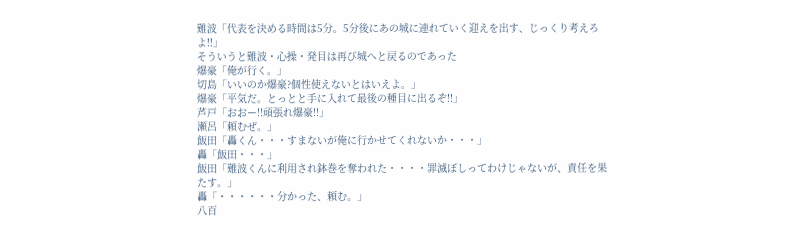難波「代表を決める時間は5分。5分後にあの城に連れていく迎えを出す、じっくり考えろよ!!」
そういうと難波・心操・発目は再び城へと戻るのであった
爆豪「俺が行く。」
切島「いいのか爆豪?個性使えないとはいえよ。」
爆豪「平気だ。とっとと手に入れて最後の種目に出るぞ!!」
芦戸「おおー!!頑張れ爆豪!!」
瀬呂「頼むぜ。」
飯田「轟くん・・・すまないが俺に行かせてくれないか・・・」
轟「飯田・・・」
飯田「難波くんに利用され鉢巻を奪われた・・・・罪滅ぼしってわけじゃないが、責任を果たす。」
轟「・・・・・・分かった、頼む。」
八百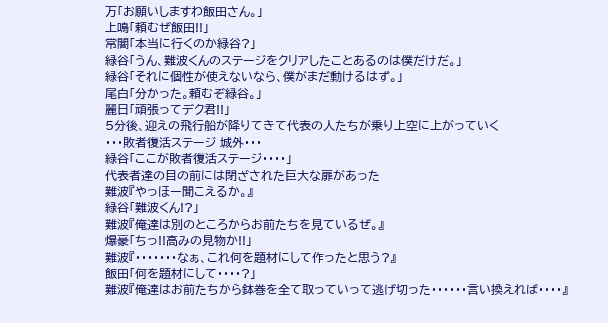万「お願いしますわ飯田さん。」
上鳴「頼むぜ飯田!!」
常闇「本当に行くのか緑谷?」
緑谷「うん、難波くんのステージをクリアしたことあるのは僕だけだ。」
緑谷「それに個性が使えないなら、僕がまだ動けるはず。」
尾白「分かった。頼むぞ緑谷。」
麗日「頑張ってデク君!!」
5分後、迎えの飛行船が降りてきて代表の人たちが乗り上空に上がっていく
・・・敗者復活ステージ 城外・・・
緑谷「ここが敗者復活ステージ・・・・」
代表者達の目の前には閉ざされた巨大な扉があった
難波『やっほー聞こえるか。』
緑谷「難波くん!?」
難波『俺達は別のところからお前たちを見ているぜ。』
爆豪「ちっ!!高みの見物か!!」
難波『・・・・・・・なぁ、これ何を題材にして作ったと思う?』
飯田「何を題材にして・・・・?」
難波『俺達はお前たちから鉢巻を全て取っていって逃げ切った・・・・・・言い換えれば・・・・』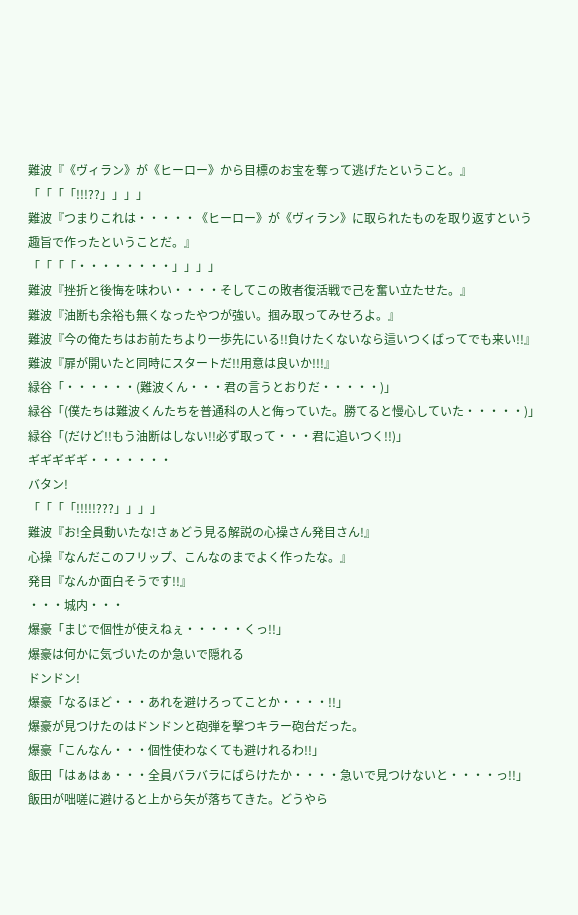難波『《ヴィラン》が《ヒーロー》から目標のお宝を奪って逃げたということ。』
「「「「!!!??」」」」
難波『つまりこれは・・・・・《ヒーロー》が《ヴィラン》に取られたものを取り返すという趣旨で作ったということだ。』
「「「「・・・・・・・・」」」」
難波『挫折と後悔を味わい・・・・そしてこの敗者復活戦で己を奮い立たせた。』
難波『油断も余裕も無くなったやつが強い。掴み取ってみせろよ。』
難波『今の俺たちはお前たちより一歩先にいる!!負けたくないなら這いつくばってでも来い!!』
難波『扉が開いたと同時にスタートだ!!用意は良いか!!!』
緑谷「・・・・・・(難波くん・・・君の言うとおりだ・・・・・)」
緑谷「(僕たちは難波くんたちを普通科の人と侮っていた。勝てると慢心していた・・・・・)」
緑谷「(だけど!!もう油断はしない!!必ず取って・・・君に追いつく!!)」
ギギギギギ・・・・・・・
バタン!
「「「「!!!!!???」」」」
難波『お!全員動いたな!さぁどう見る解説の心操さん発目さん!』
心操『なんだこのフリップ、こんなのまでよく作ったな。』
発目『なんか面白そうです!!』
・・・城内・・・
爆豪「まじで個性が使えねぇ・・・・・くっ!!」
爆豪は何かに気づいたのか急いで隠れる
ドンドン!
爆豪「なるほど・・・あれを避けろってことか・・・・!!」
爆豪が見つけたのはドンドンと砲弾を撃つキラー砲台だった。
爆豪「こんなん・・・個性使わなくても避けれるわ!!」
飯田「はぁはぁ・・・全員バラバラにばらけたか・・・・急いで見つけないと・・・・っ!!」
飯田が咄嗟に避けると上から矢が落ちてきた。どうやら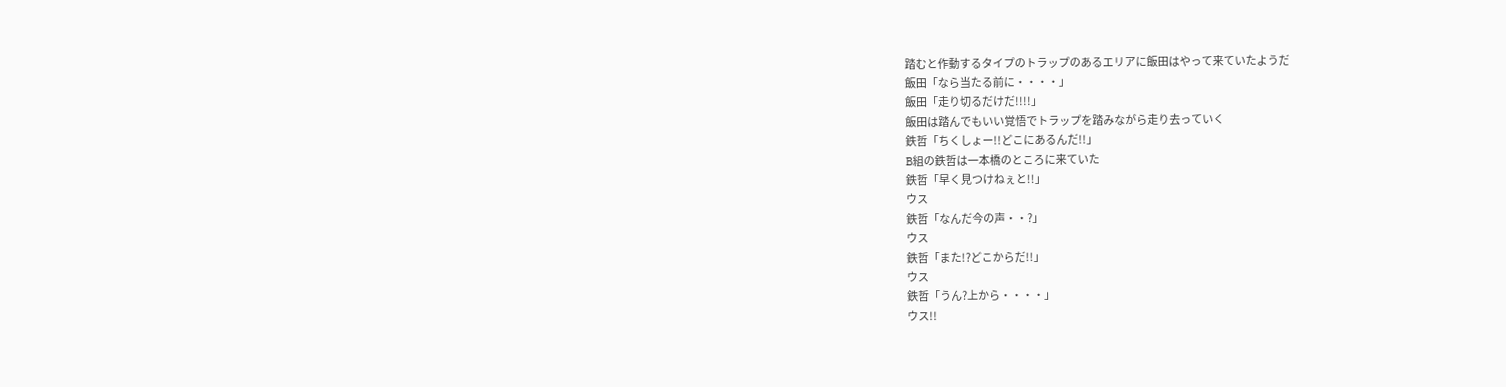踏むと作動するタイプのトラップのあるエリアに飯田はやって来ていたようだ
飯田「なら当たる前に・・・・」
飯田「走り切るだけだ!!!!」
飯田は踏んでもいい覚悟でトラップを踏みながら走り去っていく
鉄哲「ちくしょー!!どこにあるんだ!!」
B組の鉄哲は一本橋のところに来ていた
鉄哲「早く見つけねぇと!!」
ウス
鉄哲「なんだ今の声・・?」
ウス
鉄哲「また!?どこからだ!!」
ウス
鉄哲「うん?上から・・・・」
ウス!!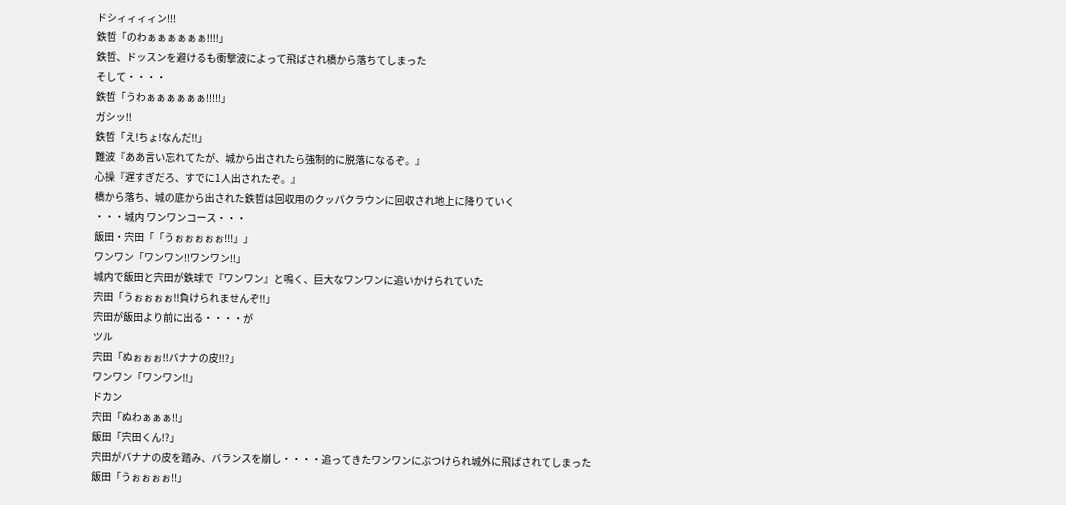ドシィィィィン!!!
鉄哲「のわぁぁぁぁぁぁ!!!!」
鉄哲、ドッスンを避けるも衝撃波によって飛ばされ橋から落ちてしまった
そして・・・・
鉄哲「うわぁぁぁぁぁぁ!!!!!」
ガシッ!!
鉄哲「え!ちょ!なんだ!!」
難波『ああ言い忘れてたが、城から出されたら強制的に脱落になるぞ。』
心操『遅すぎだろ、すでに1人出されたぞ。』
橋から落ち、城の底から出された鉄哲は回収用のクッパクラウンに回収され地上に降りていく
・・・城内 ワンワンコース・・・
飯田・宍田「「うぉぉぉぉぉ!!!」」
ワンワン「ワンワン!!ワンワン!!」
城内で飯田と宍田が鉄球で『ワンワン』と鳴く、巨大なワンワンに追いかけられていた
宍田「うぉぉぉぉ!!負けられませんぞ!!」
宍田が飯田より前に出る・・・・が
ツル
宍田「ぬぉぉぉ!!バナナの皮!!?」
ワンワン「ワンワン!!」
ドカン
宍田「ぬわぁぁぁ!!」
飯田「宍田くん!?」
宍田がバナナの皮を踏み、バランスを崩し・・・・追ってきたワンワンにぶつけられ城外に飛ばされてしまった
飯田「うぉぉぉぉ!!」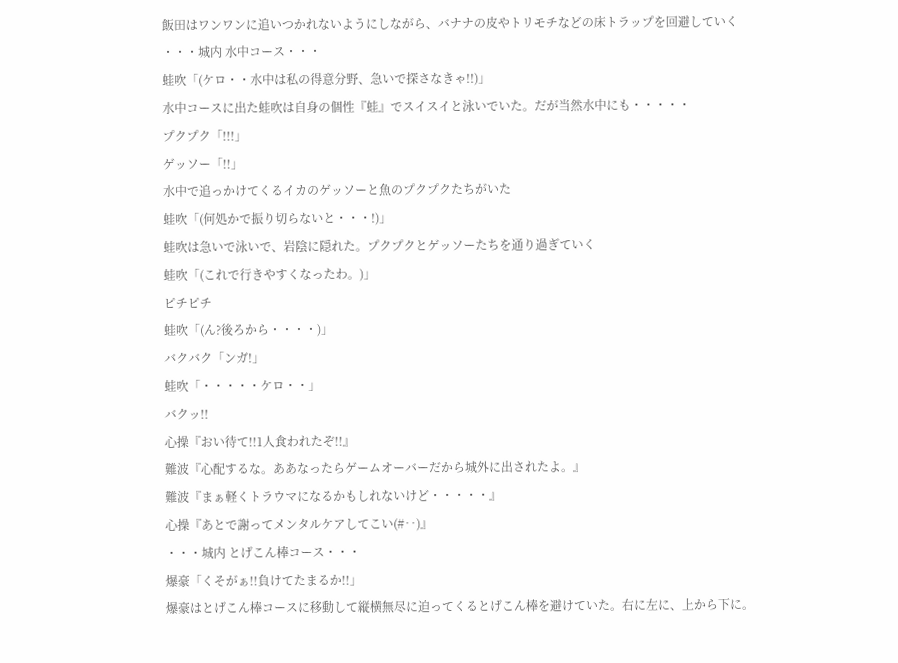飯田はワンワンに追いつかれないようにしながら、バナナの皮やトリモチなどの床トラップを回避していく
・・・城内 水中コース・・・
蛙吹「(ケロ・・水中は私の得意分野、急いで探さなきゃ!!)」
水中コースに出た蛙吹は自身の個性『蛙』でスイスイと泳いでいた。だが当然水中にも・・・・・
プクプク「!!!」
ゲッソー「!!」
水中で追っかけてくるイカのゲッソーと魚のプクプクたちがいた
蛙吹「(何処かで振り切らないと・・・!)」
蛙吹は急いで泳いで、岩陰に隠れた。プクプクとゲッソーたちを通り過ぎていく
蛙吹「(これで行きやすくなったわ。)」
ピチピチ
蛙吹「(ん?後ろから・・・・)」
バクバク「ンガ!」
蛙吹「・・・・・ケロ・・」
バクッ!!
心操『おい待て!!1人食われたぞ!!』
難波『心配するな。ああなったらゲームオーバーだから城外に出されたよ。』
難波『まぁ軽くトラウマになるかもしれないけど・・・・・』
心操『あとで謝ってメンタルケアしてこい(#‥)』
・・・城内 とげこん棒コース・・・
爆豪「くそがぁ!!負けてたまるか!!」
爆豪はとげこん棒コースに移動して縦横無尽に迫ってくるとげこん棒を避けていた。右に左に、上から下に。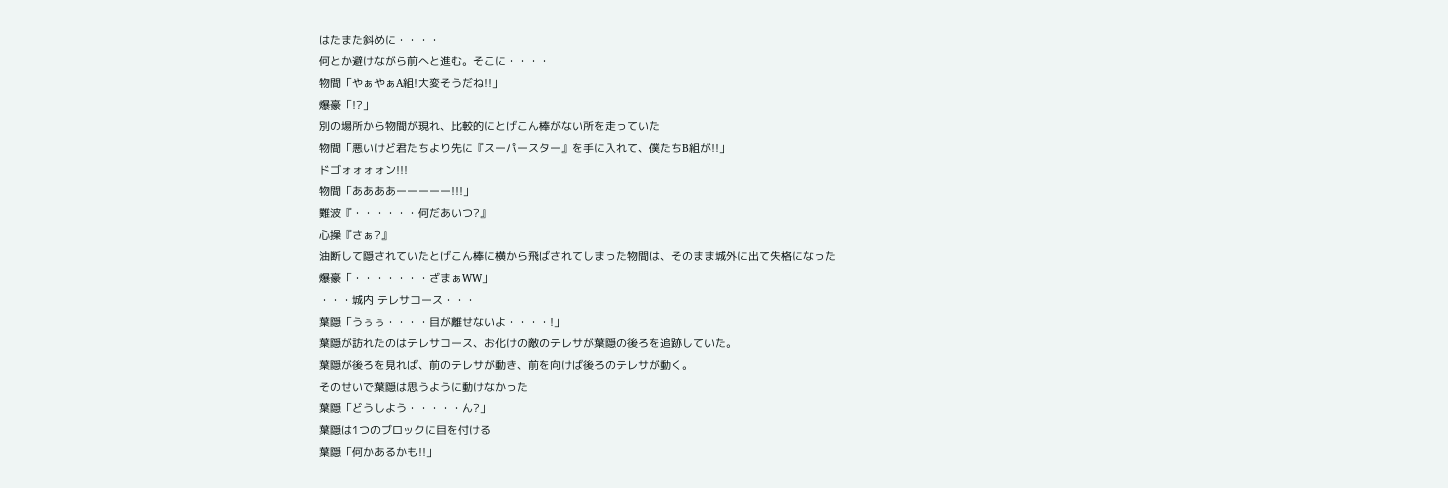はたまた斜めに・・・・
何とか避けながら前へと進む。そこに・・・・
物間「やぁやぁA組!大変そうだね!!」
爆豪「!?」
別の場所から物間が現れ、比較的にとげこん棒がない所を走っていた
物間「悪いけど君たちより先に『スーパースター』を手に入れて、僕たちB組が!!」
ドゴォォォォン!!!
物間「ああああーーーーー!!!」
難波『・・・・・・何だあいつ?』
心操『さぁ?』
油断して隠されていたとげこん棒に横から飛ばされてしまった物間は、そのまま城外に出て失格になった
爆豪「・・・・・・・ざまぁWW」
・・・城内 テレサコース・・・
葉隠「うぅぅ・・・・目が離せないよ・・・・!」
葉隠が訪れたのはテレサコース、お化けの敵のテレサが葉隠の後ろを追跡していた。
葉隠が後ろを見れば、前のテレサが動き、前を向けば後ろのテレサが動く。
そのせいで葉隠は思うように動けなかった
葉隠「どうしよう・・・・・ん?」
葉隠は1つのブロックに目を付ける
葉隠「何かあるかも!!」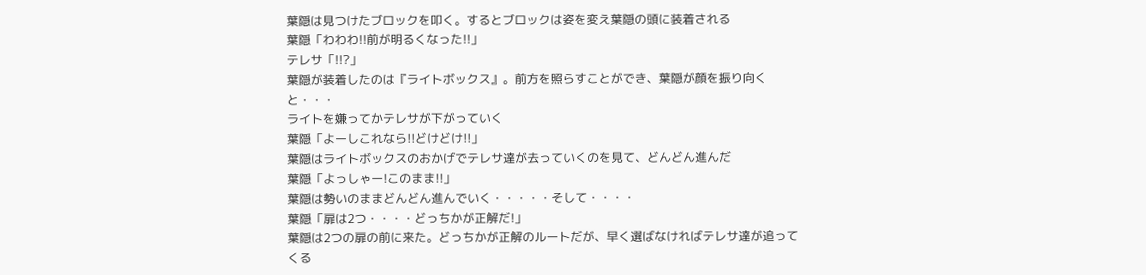葉隠は見つけたブロックを叩く。するとブロックは姿を変え葉隠の頭に装着される
葉隠「わわわ!!前が明るくなった!!」
テレサ「!!?」
葉隠が装着したのは『ライトボックス』。前方を照らすことができ、葉隠が顔を振り向くと・・・
ライトを嫌ってかテレサが下がっていく
葉隠「よーしこれなら!!どけどけ!!」
葉隠はライトボックスのおかげでテレサ達が去っていくのを見て、どんどん進んだ
葉隠「よっしゃー!このまま!!」
葉隠は勢いのままどんどん進んでいく・・・・・そして・・・・
葉隠「扉は2つ・・・・どっちかが正解だ!」
葉隠は2つの扉の前に来た。どっちかが正解のルートだが、早く選ばなければテレサ達が追ってくる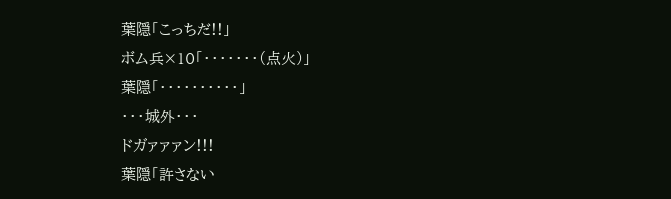葉隠「こっちだ!!」
ボム兵×10「・・・・・・・(点火)」
葉隠「・・・・・・・・・・」
・・・城外・・・
ドガァァァン!!!
葉隠「許さない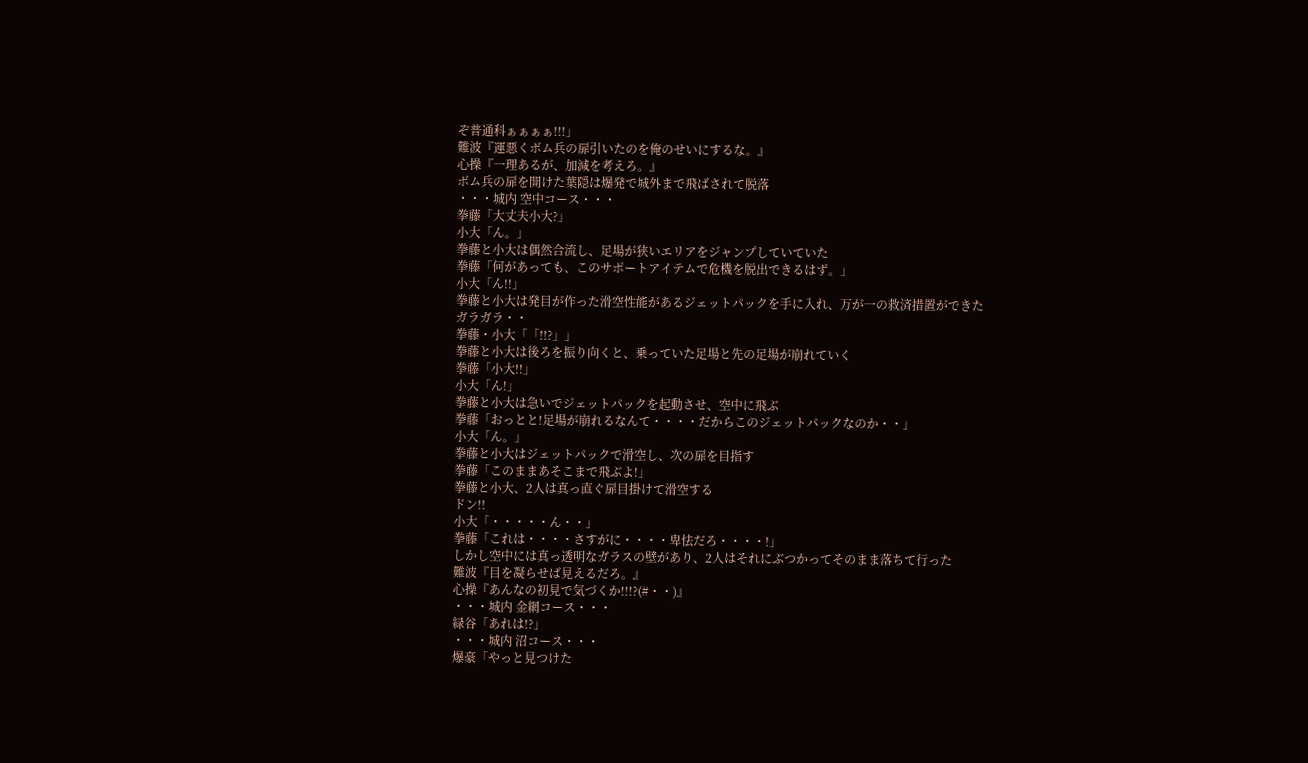ぞ普通科ぁぁぁぁ!!!」
難波『運悪くボム兵の扉引いたのを俺のせいにするな。』
心操『一理あるが、加減を考えろ。』
ボム兵の扉を開けた葉隠は爆発で城外まで飛ばされて脱落
・・・城内 空中コース・・・
拳藤「大丈夫小大?」
小大「ん。」
拳藤と小大は偶然合流し、足場が狭いエリアをジャンプしていていた
拳藤「何があっても、このサポートアイテムで危機を脱出できるはず。」
小大「ん!!」
拳藤と小大は発目が作った滑空性能があるジェットパックを手に入れ、万が一の救済措置ができた
ガラガラ・・
拳藤・小大「「!!?」」
拳藤と小大は後ろを振り向くと、乗っていた足場と先の足場が崩れていく
拳藤「小大!!」
小大「ん!」
拳藤と小大は急いでジェットパックを起動させ、空中に飛ぶ
拳藤「おっとと!足場が崩れるなんて・・・・だからこのジェットパックなのか・・」
小大「ん。」
拳藤と小大はジェットパックで滑空し、次の扉を目指す
拳藤「このままあそこまで飛ぶよ!」
拳藤と小大、2人は真っ直ぐ扉目掛けて滑空する
ドン!!
小大「・・・・・ん・・」
拳藤「これは・・・・さすがに・・・・卑怯だろ・・・・!」
しかし空中には真っ透明なガラスの壁があり、2人はそれにぶつかってそのまま落ちて行った
難波『目を凝らせば見えるだろ。』
心操『あんなの初見で気づくか!!!?(#・・)』
・・・城内 金網コース・・・
緑谷「あれは!?」
・・・城内 沼コース・・・
爆豪「やっと見つけた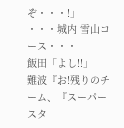ぞ・・・!」
・・・城内 雪山コース・・・
飯田「よし!!」
難波『お!残りのチーム、『スーパースタ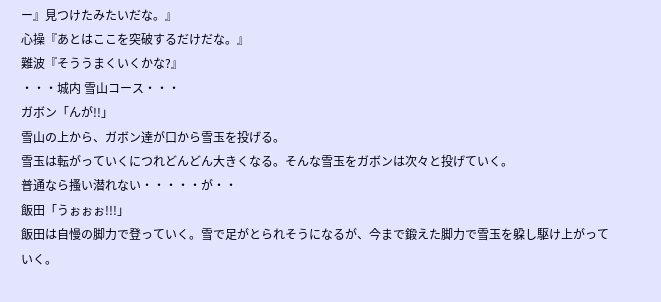ー』見つけたみたいだな。』
心操『あとはここを突破するだけだな。』
難波『そううまくいくかな?』
・・・城内 雪山コース・・・
ガボン「んが!!」
雪山の上から、ガボン達が口から雪玉を投げる。
雪玉は転がっていくにつれどんどん大きくなる。そんな雪玉をガボンは次々と投げていく。
普通なら搔い潜れない・・・・・が・・
飯田「うぉぉぉ!!!」
飯田は自慢の脚力で登っていく。雪で足がとられそうになるが、今まで鍛えた脚力で雪玉を躱し駆け上がっていく。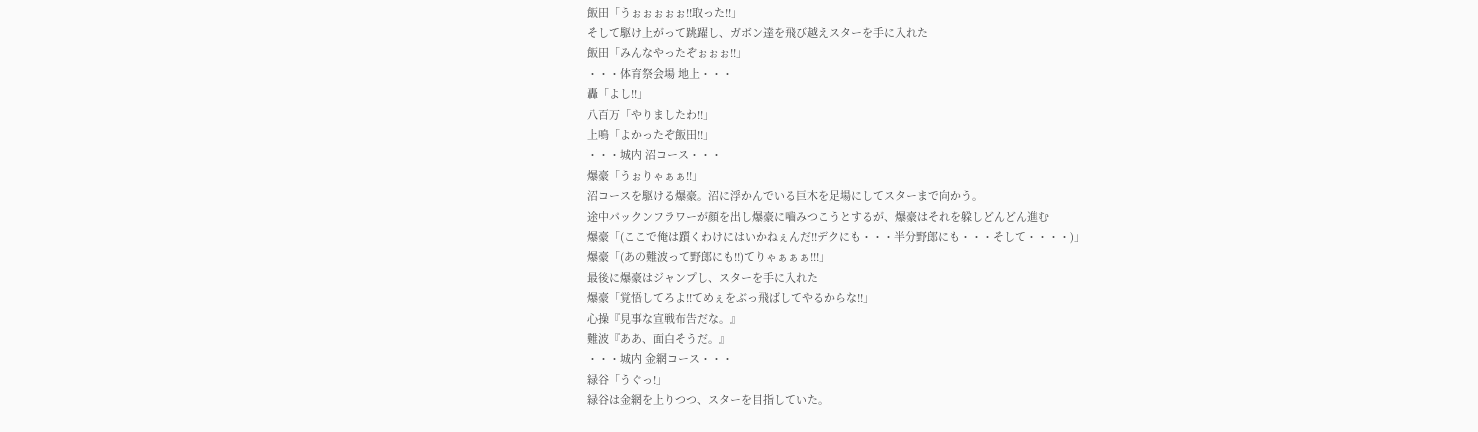飯田「うぉぉぉぉぉ!!取った!!」
そして駆け上がって跳躍し、ガボン達を飛び越えスターを手に入れた
飯田「みんなやったぞぉぉぉ!!」
・・・体育祭会場 地上・・・
轟「よし!!」
八百万「やりましたわ!!」
上鳴「よかったぞ飯田!!」
・・・城内 沼コース・・・
爆豪「うぉりゃぁぁ!!」
沼コースを駆ける爆豪。沼に浮かんでいる巨木を足場にしてスターまで向かう。
途中パックンフラワーが顔を出し爆豪に嚙みつこうとするが、爆豪はそれを躱しどんどん進む
爆豪「(ここで俺は躓くわけにはいかねぇんだ!!デクにも・・・半分野郎にも・・・そして・・・・)」
爆豪「(あの難波って野郎にも!!)てりゃぁぁぁ!!!」
最後に爆豪はジャンプし、スターを手に入れた
爆豪「覚悟してろよ!!てめぇをぶっ飛ばしてやるからな!!」
心操『見事な宣戦布告だな。』
難波『ああ、面白そうだ。』
・・・城内 金網コース・・・
緑谷「うぐっ!」
緑谷は金網を上りつつ、スターを目指していた。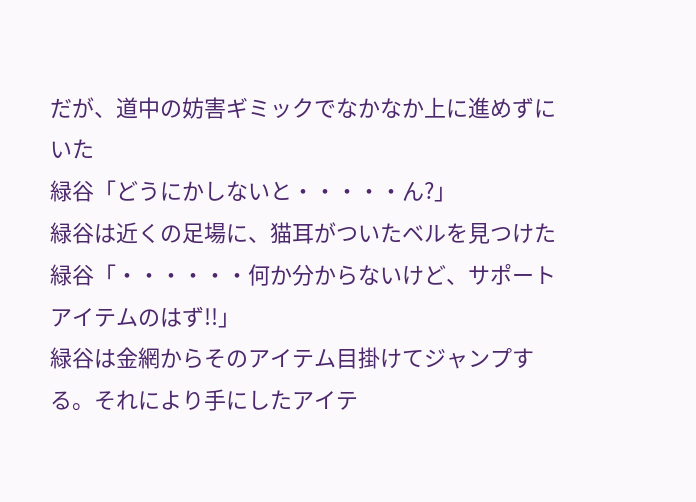だが、道中の妨害ギミックでなかなか上に進めずにいた
緑谷「どうにかしないと・・・・・ん?」
緑谷は近くの足場に、猫耳がついたベルを見つけた
緑谷「・・・・・・何か分からないけど、サポートアイテムのはず!!」
緑谷は金網からそのアイテム目掛けてジャンプする。それにより手にしたアイテ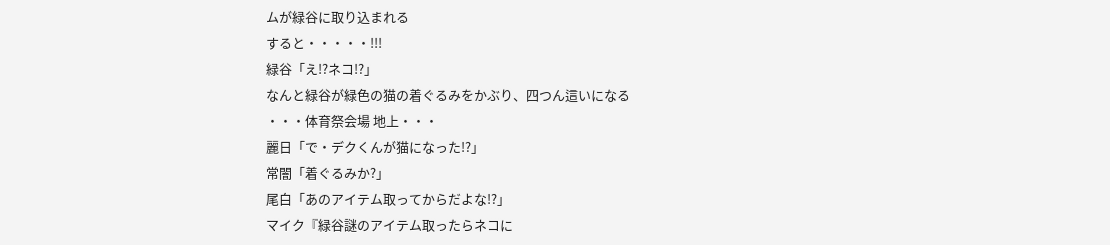ムが緑谷に取り込まれる
すると・・・・・!!!
緑谷「え!?ネコ!?」
なんと緑谷が緑色の猫の着ぐるみをかぶり、四つん這いになる
・・・体育祭会場 地上・・・
麗日「で・デクくんが猫になった!?」
常闇「着ぐるみか?」
尾白「あのアイテム取ってからだよな!?」
マイク『緑谷謎のアイテム取ったらネコに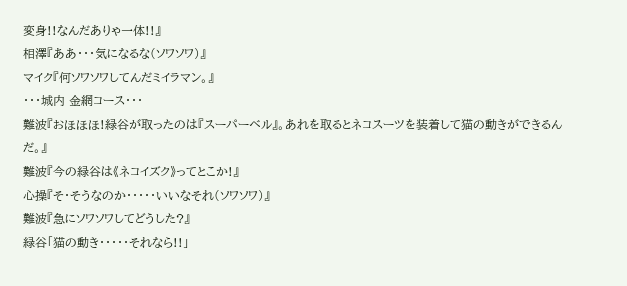変身!!なんだありゃ一体!!』
相澤『ああ・・・気になるな(ソワソワ)』
マイク『何ソワソワしてんだミイラマン。』
・・・城内 金網コース・・・
難波『おほほほ!緑谷が取ったのは『スーパーベル』。あれを取るとネコスーツを装着して猫の動きができるんだ。』
難波『今の緑谷は《ネコイズク》ってとこか!』
心操『そ・そうなのか・・・・・いいなそれ(ソワソワ)』
難波『急にソワソワしてどうした?』
緑谷「猫の動き・・・・・それなら!!」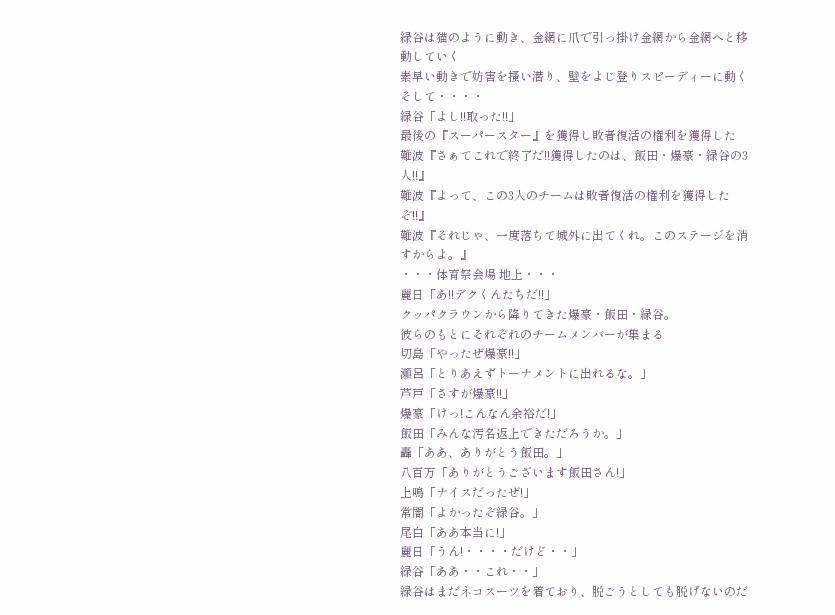緑谷は猫のように動き、金網に爪で引っ掛け金網から金網へと移動していく
素早い動きで妨害を搔い潜り、壁をよじ登りスピーディーに動く
そして・・・・
緑谷「よし!!取った!!」
最後の『スーパースター』を獲得し敗者復活の権利を獲得した
難波『さぁてこれで終了だ!!獲得したのは、飯田・爆豪・緑谷の3人!!』
難波『よって、この3人のチームは敗者復活の権利を獲得したぞ!!』
難波『それじゃ、一度落ちて城外に出てくれ。このステージを消すからよ。』
・・・体育祭会場 地上・・・
麗日「あ!!デクくんたちだ!!」
クッパクラウンから降りてきた爆豪・飯田・緑谷。
彼らのもとにそれぞれのチームメンバーが集まる
切島「やったぜ爆豪!!」
瀬呂「とりあえずトーナメントに出れるな。」
芦戸「さすが爆豪!!」
爆豪「けっ!こんなん余裕だ!」
飯田「みんな汚名返上できただろうか。」
轟「ああ、ありがとう飯田。」
八百万「ありがとうございます飯田さん!」
上鳴「ナイスだったぜ!」
常闇「よかったぞ緑谷。」
尾白「ああ本当に!」
麗日「うん!・・・・だけど・・」
緑谷「ああ・・これ・・」
緑谷はまだネコスーツを着ており、脱ごうとしても脱げないのだ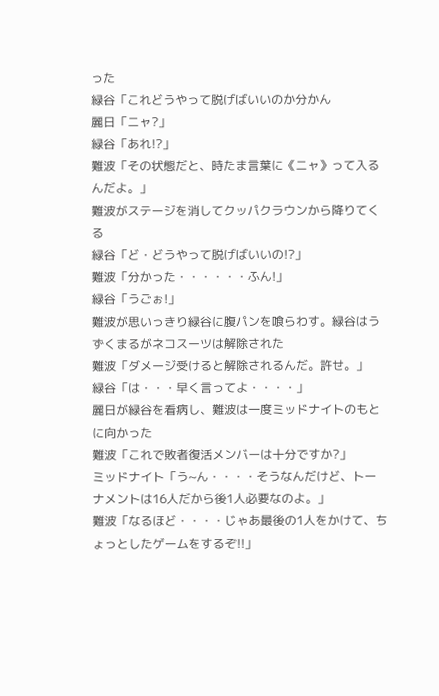った
緑谷「これどうやって脱げばいいのか分かん
麗日「ニャ?」
緑谷「あれ!?」
難波「その状態だと、時たま言葉に《ニャ》って入るんだよ。」
難波がステージを消してクッパクラウンから降りてくる
緑谷「ど・どうやって脱げばいいの!?」
難波「分かった・・・・・・ふん!」
緑谷「うごぉ!」
難波が思いっきり緑谷に腹パンを喰らわす。緑谷はうずくまるがネコスーツは解除された
難波「ダメージ受けると解除されるんだ。許せ。」
緑谷「は・・・早く言ってよ・・・・」
麗日が緑谷を看病し、難波は一度ミッドナイトのもとに向かった
難波「これで敗者復活メンバーは十分ですか?」
ミッドナイト「う~ん・・・・そうなんだけど、トーナメントは16人だから後1人必要なのよ。」
難波「なるほど・・・・じゃあ最後の1人をかけて、ちょっとしたゲームをするぞ!!」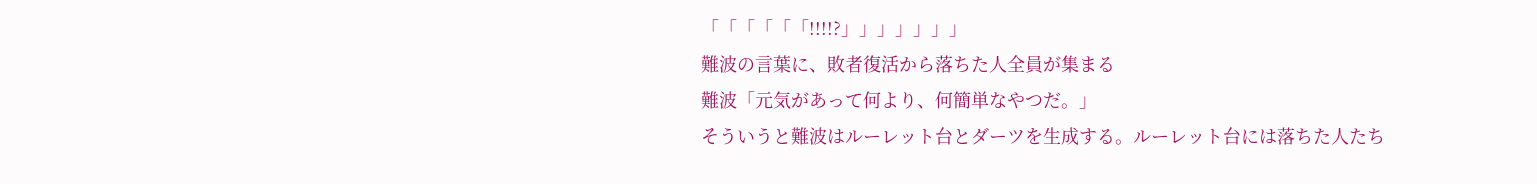「「「「「「!!!!?」」」」」」」
難波の言葉に、敗者復活から落ちた人全員が集まる
難波「元気があって何より、何簡単なやつだ。」
そういうと難波はルーレット台とダーツを生成する。ルーレット台には落ちた人たち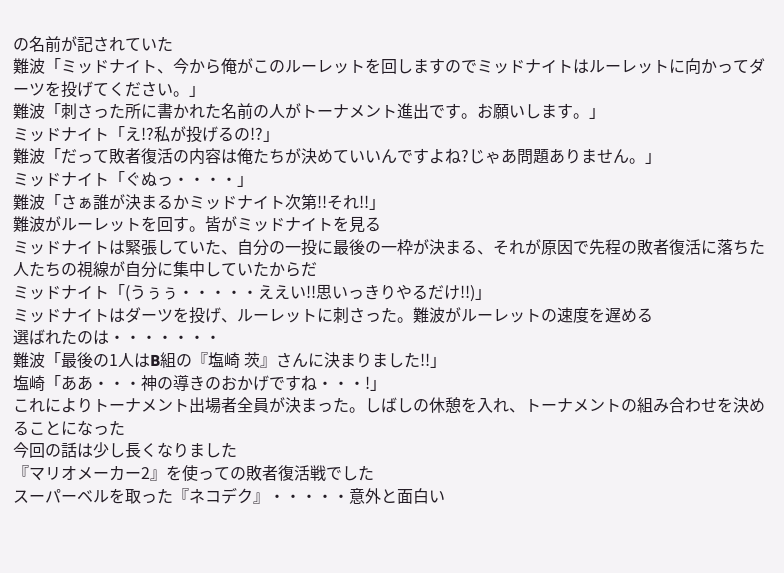の名前が記されていた
難波「ミッドナイト、今から俺がこのルーレットを回しますのでミッドナイトはルーレットに向かってダーツを投げてください。」
難波「刺さった所に書かれた名前の人がトーナメント進出です。お願いします。」
ミッドナイト「え!?私が投げるの!?」
難波「だって敗者復活の内容は俺たちが決めていいんですよね?じゃあ問題ありません。」
ミッドナイト「ぐぬっ・・・・」
難波「さぁ誰が決まるかミッドナイト次第!!それ!!」
難波がルーレットを回す。皆がミッドナイトを見る
ミッドナイトは緊張していた、自分の一投に最後の一枠が決まる、それが原因で先程の敗者復活に落ちた人たちの視線が自分に集中していたからだ
ミッドナイト「(うぅぅ・・・・・ええい!!思いっきりやるだけ!!)」
ミッドナイトはダーツを投げ、ルーレットに刺さった。難波がルーレットの速度を遅める
選ばれたのは・・・・・・・
難波「最後の1人はB組の『塩崎 茨』さんに決まりました!!」
塩崎「ああ・・・神の導きのおかげですね・・・!」
これによりトーナメント出場者全員が決まった。しばしの休憩を入れ、トーナメントの組み合わせを決めることになった
今回の話は少し長くなりました
『マリオメーカー2』を使っての敗者復活戦でした
スーパーベルを取った『ネコデク』・・・・・意外と面白い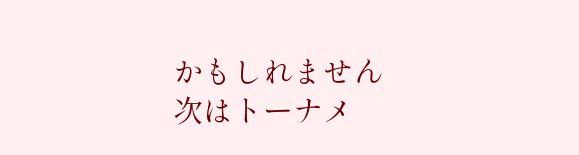かもしれません
次はトーナメ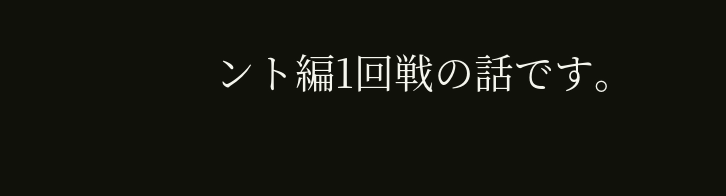ント編1回戦の話です。